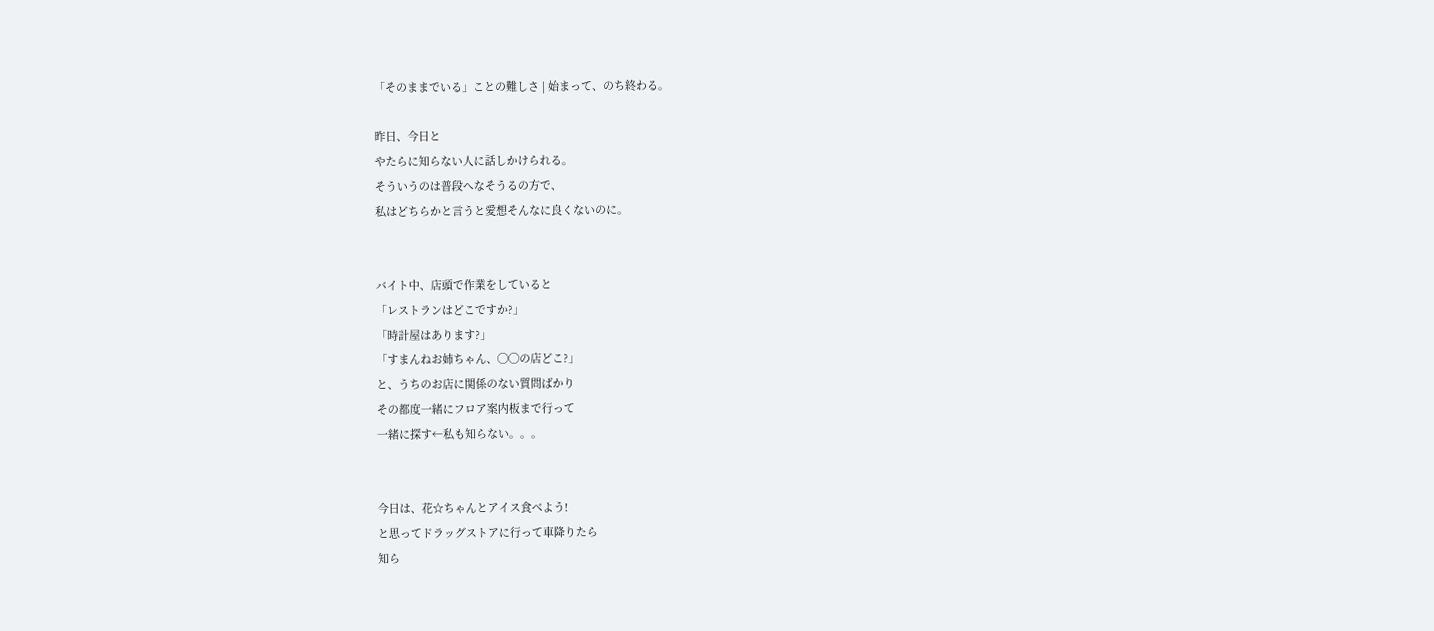「そのままでいる」ことの難しさ | 始まって、のち終わる。

昨日、今日と
やたらに知らない人に話しかけられる。
そういうのは普段へなそうるの方で、
私はどちらかと言うと愛想そんなに良くないのに。


バイト中、店頭で作業をしていると
「レストランはどこですか?」
「時計屋はあります?」
「すまんねお姉ちゃん、◯◯の店どこ?」
と、うちのお店に関係のない質問ばかり
その都度一緒にフロア案内板まで行って
一緒に探す←私も知らない。。。


今日は、花☆ちゃんとアイス食べよう!
と思ってドラッグストアに行って車降りたら
知ら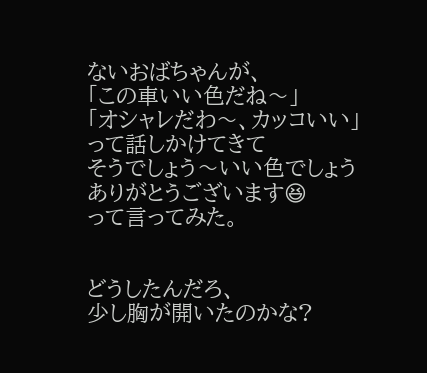ないおばちゃんが、
「この車いい色だね〜」
「オシャレだわ〜、カッコいい」
って話しかけてきて
そうでしょう〜いい色でしょう
ありがとうございます😆
って言ってみた。


どうしたんだろ、
少し胸が開いたのかな?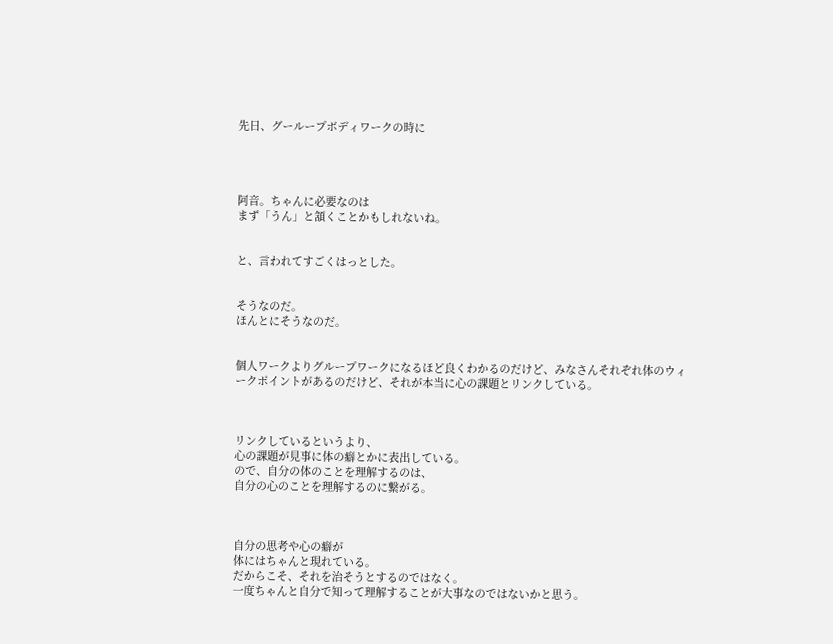先日、グーループボディワークの時に




阿音。ちゃんに必要なのは
まず「うん」と頷くことかもしれないね。


と、言われてすごくはっとした。


そうなのだ。
ほんとにそうなのだ。


個人ワークよりグループワークになるほど良くわかるのだけど、みなさんそれぞれ体のウィークポイントがあるのだけど、それが本当に心の課題とリンクしている。



リンクしているというより、
心の課題が見事に体の癖とかに表出している。
ので、自分の体のことを理解するのは、
自分の心のことを理解するのに繋がる。



自分の思考や心の癖が
体にはちゃんと現れている。
だからこそ、それを治そうとするのではなく。
一度ちゃんと自分で知って理解することが大事なのではないかと思う。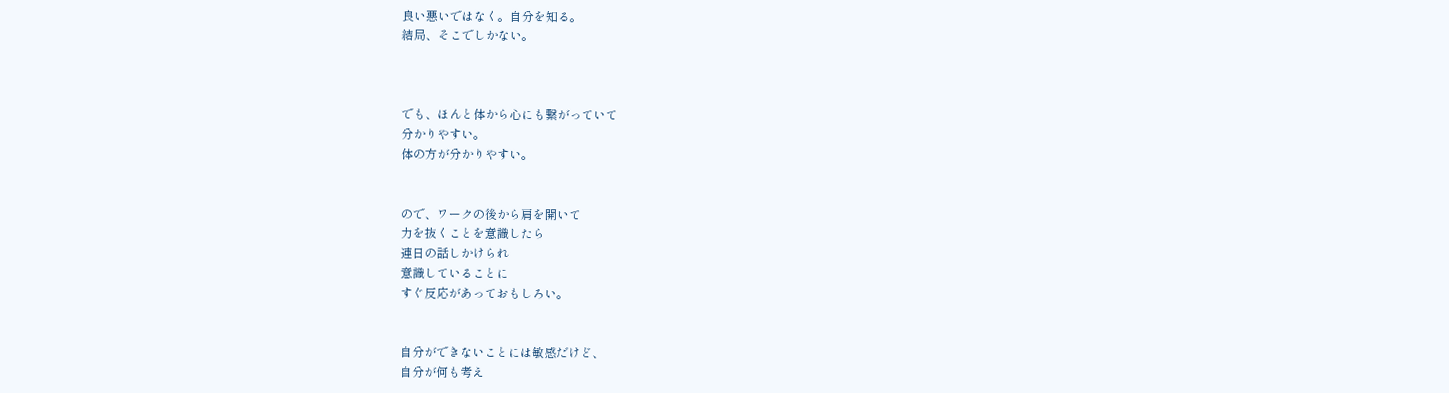良い悪いではなく。自分を知る。
結局、そこでしかない。



でも、ほんと体から心にも繋がっていて
分かりやすい。
体の方が分かりやすい。


ので、ワークの後から肩を開いて
力を抜くことを意識したら
連日の話しかけられ
意識していることに
すぐ反応があっておもしろい。


自分ができないことには敏感だけど、
自分が何も考え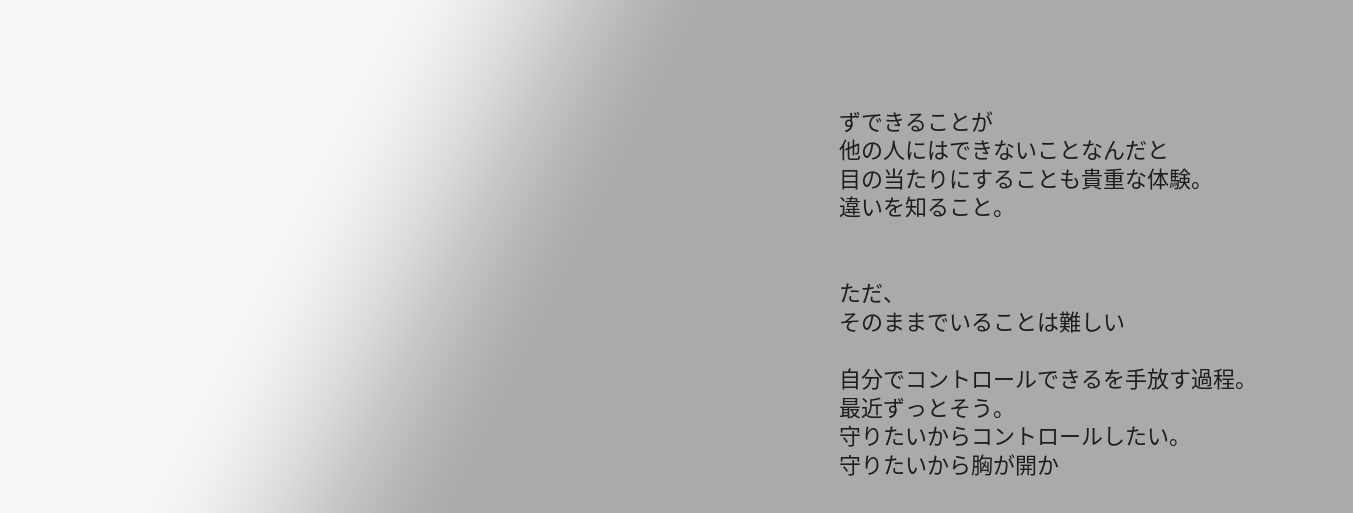ずできることが
他の人にはできないことなんだと
目の当たりにすることも貴重な体験。
違いを知ること。


ただ、
そのままでいることは難しい

自分でコントロールできるを手放す過程。
最近ずっとそう。
守りたいからコントロールしたい。
守りたいから胸が開か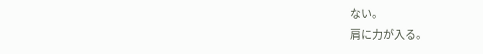ない。
肩に力が入る。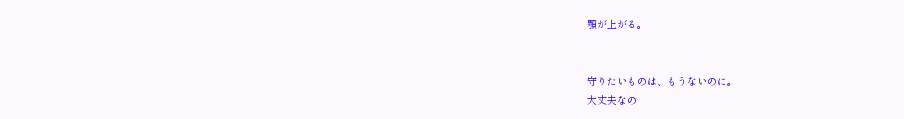顎が上がる。


守りたいものは、もうないのに。
大丈夫なの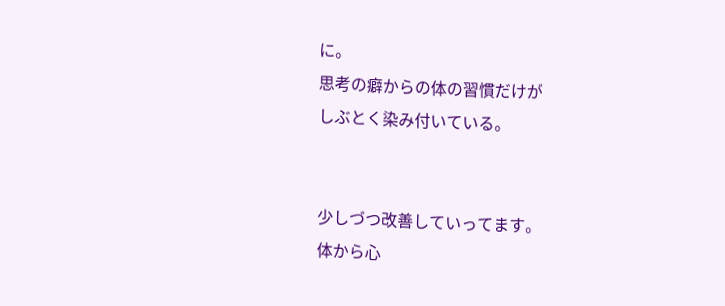に。
思考の癖からの体の習慣だけが
しぶとく染み付いている。


少しづつ改善していってます。
体から心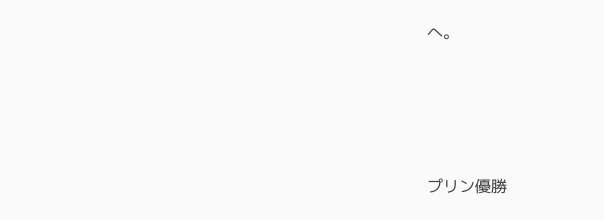へ。




プリン優勝